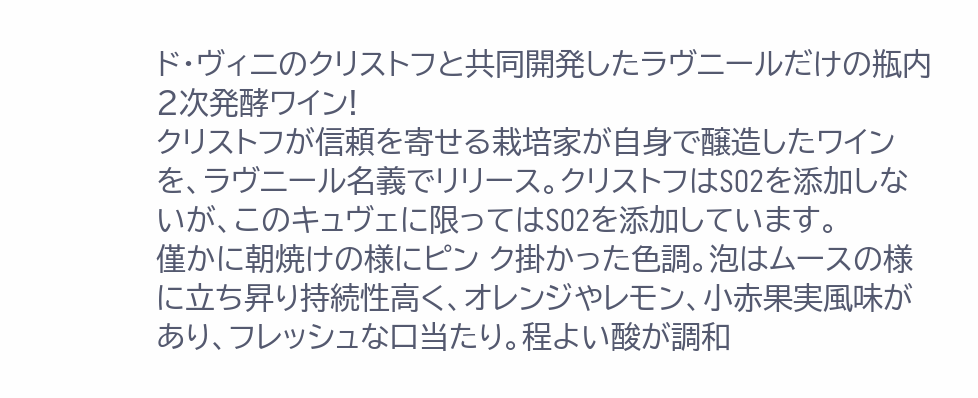ド・ヴィニのクリストフと共同開発したラヴニールだけの瓶内2次発酵ワイン!
クリストフが信頼を寄せる栽培家が自身で醸造したワインを、ラヴニール名義でリリース。クリストフはSO2を添加しないが、このキュヴェに限ってはSO2を添加しています。
僅かに朝焼けの様にピン ク掛かった色調。泡はムースの様に立ち昇り持続性高く、オレンジやレモン、小赤果実風味があり、フレッシュな口当たり。程よい酸が調和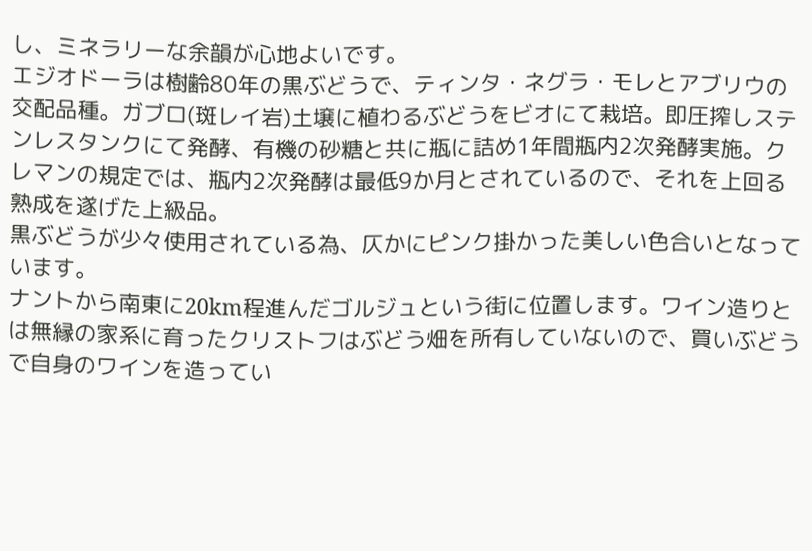し、ミネラリーな余韻が心地よいです。
エジオドーラは樹齢80年の黒ぶどうで、ティンタ・ネグラ・モレとアブリウの交配品種。ガブロ(斑レイ岩)土壌に植わるぶどうをビオにて栽培。即圧搾しステンレスタンクにて発酵、有機の砂糖と共に瓶に詰め1年間瓶内2次発酵実施。クレマンの規定では、瓶内2次発酵は最低9か月とされているので、それを上回る熟成を遂げた上級品。
黒ぶどうが少々使用されている為、仄かにピンク掛かった美しい色合いとなっています。
ナントから南東に20km程進んだゴルジュという街に位置します。ワイン造りとは無縁の家系に育ったクリストフはぶどう畑を所有していないので、買いぶどうで自身のワインを造ってい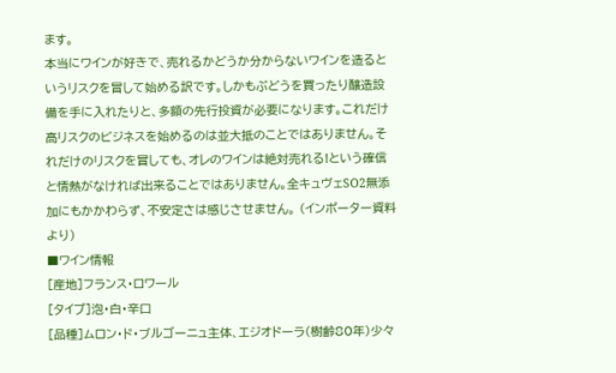ます。
本当にワインが好きで、売れるかどうか分からないワインを造るというリスクを冒して始める訳です。しかもぶどうを買ったり醸造設備を手に入れたりと、多額の先行投資が必要になります。これだけ高リスクのビジネスを始めるのは並大抵のことではありません。それだけのリスクを冒しても、オレのワインは絶対売れる!という確信と情熱がなければ出来ることではありません。全キュヴェSO2無添加にもかかわらず、不安定さは感じさせません。 (インポーター資料より)
■ワイン情報
[産地]フランス・ロワール
[タイプ]泡・白・辛口
[品種]ムロン・ド・ブルゴーニュ主体、エジオドーラ(樹齢80年)少々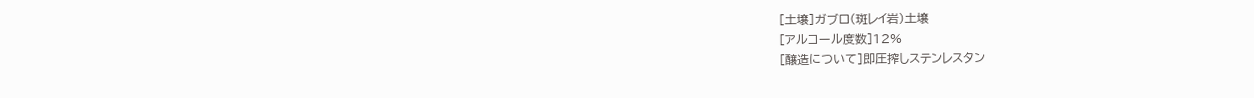[土壌]ガブロ(斑レイ岩)土壌
[アルコール度数]12%
[醸造について]即圧搾しステンレスタン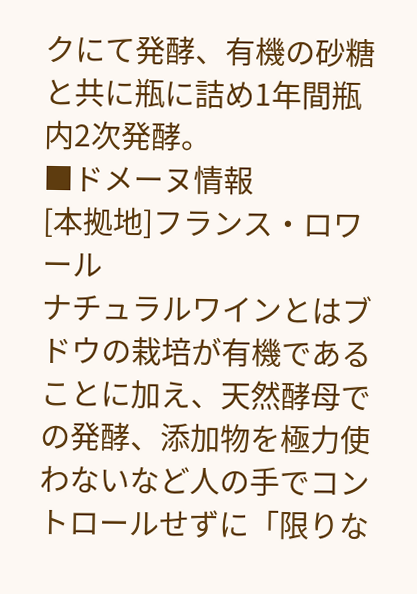クにて発酵、有機の砂糖と共に瓶に詰め1年間瓶内2次発酵。
■ドメーヌ情報
[本拠地]フランス・ロワール
ナチュラルワインとはブドウの栽培が有機であることに加え、天然酵母での発酵、添加物を極力使わないなど人の手でコントロールせずに「限りな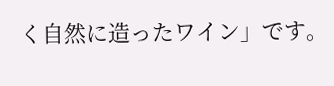く自然に造ったワイン」です。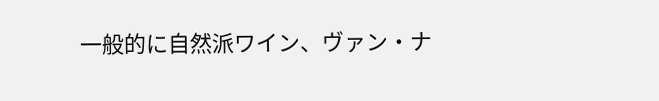一般的に自然派ワイン、ヴァン・ナ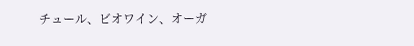チュール、ビオワイン、オーガ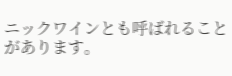ニックワインとも呼ばれることがあります。